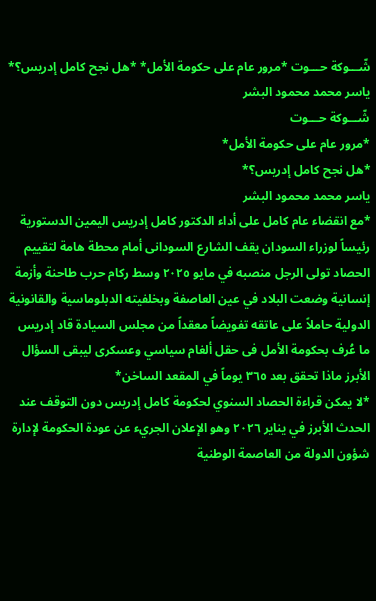شّـــوكة حـــوت *مرور عام على حكومة الأمل* *هل نجح كامل إدريس؟* ياسر محمد محمود البشر
شّـــوكة حـــوت
*مرور عام على حكومة الأمل*
*هل نجح كامل إدريس؟*
ياسر محمد محمود البشر
*مع انقضاء عام كامل على أداء الدكتور كامل إدريس اليمين الدستورية رئيساً لوزراء السودان يقف الشارع السودانى أمام محطة هامة لتقييم الحصاد تولى الرجل منصبه في مايو ٢٠٢٥ وسط ركام حرب طاحنة وأزمة إنسانية وضعت البلاد في عين العاصفة وبخلفيته الدبلوماسية والقانونية الدولية حاملاً على عاتقه تفويضاً معقداً من مجلس السيادة قاد إدريس ما عُرف بحكومة الأمل فى حقل ألغام سياسي وعسكرى ليبقى السؤال الأبرز ماذا تحقق بعد ٣٦٥ يوماً في المقعد الساخن*
*لا يمكن قراءة الحصاد السنوي لحكومة كامل إدريس دون التوقف عند الحدث الأبرز في يناير ٢٠٢٦ وهو الإعلان الجريء عن عودة الحكومة لإدارة شؤون الدولة من العاصمة الوطنية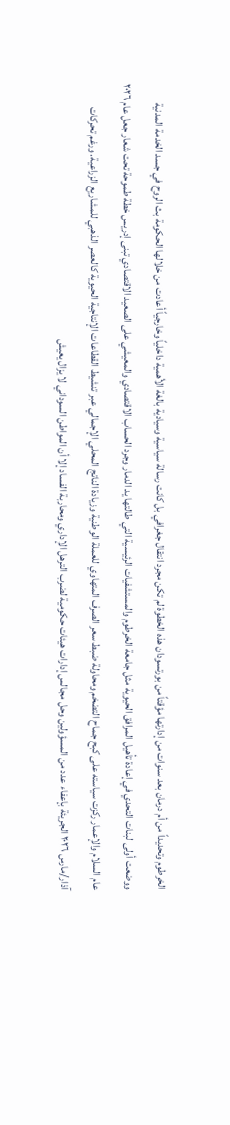الخرطوم وتحديداً من أم درمان بعد سنوات من إدارتها مؤقتاً من بورتسودان هذه الخطوة لم تكن مجرد انتقال جغرافي بل كانت رسالة سياسية وسيادية بالغة الأهمية داخلياً وخارجياً أعادت من خلالها الحكومة بث الروح في جسد الخدمة المدنية ووضعت أولى لبنات التحدي في إعادة تأهيل المرافق الحيوية مثل جامعة الخرطوم والمستشفيات الرئيسية التي طالتها يد الدمار وجرد الحساب الاقتصادي والمعيشي على الصعيد الاقتصادي تبنى إدريس خطة طموحة تحت شعار جعل عام ٢٠٢٦ عام السلام والإعمار ركزت سياسته على كبح جماح التضخم ومحاولة ضبط سعر الصرف المتهاوي للعملة الوطنية وزيادة الناتج المحلي الإجمالي عبر تنشيط القطاعات الإنتاجية الحيوية كالعصر الذهبي للمشاريع الزراعية. ورغم تحركات آذار/مارس ٢٠٢٦ الجريئة بإعفاء عدد من المسؤولين وحل مجالس إدارات هيئات حكومية لضرب الترهل الإداري ومحاربة الفساد إلا أن المواطن السوداني لا يزال يعيش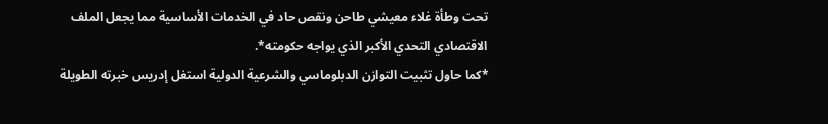تحت وطأة غلاء معيشي طاحن ونقص حاد في الخدمات الأساسية مما يجعل الملف الاقتصادي التحدي الأكبر الذي يواجه حكومته*.
*كما حاول تثبيت التوازن الدبلوماسي والشرعية الدولية استغل إدريس خبرته الطويلة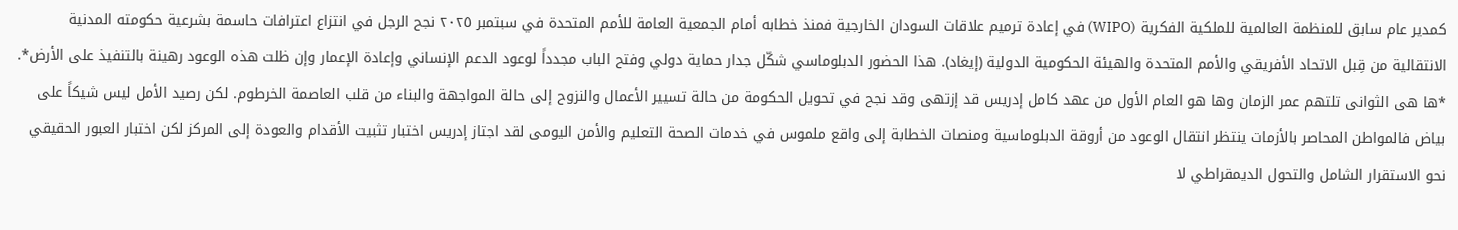كمدير عام سابق للمنظمة العالمية للملكية الفكرية (WIPO) في إعادة ترميم علاقات السودان الخارجية فمنذ خطابه أمام الجمعية العامة للأمم المتحدة في سبتمبر ٢٠٢٥ نجح الرجل في انتزاع اعترافات حاسمة بشرعية حكومته المدنية الانتقالية من قِبل الاتحاد الأفريقي والأمم المتحدة والهيئة الحكومية الدولية (إيغاد). هذا الحضور الدبلوماسي شكّل جدار حماية دولي وفتح الباب مجدداً لوعود الدعم الإنساني وإعادة الإعمار وإن ظلت هذه الوعود رهينة بالتنفيذ على الأرض*.
*ها هى الثوانى تلتهم عمر الزمان وها هو العام الأول من عهد كامل إدريس قد إزتهى وقد نجح في تحويل الحكومة من حالة تسيير الأعمال والنزوح إلى حالة المواجهة والبناء من قلب العاصمة الخرطوم. لكن رصيد الأمل ليس شيكاً على بياض فالمواطن المحاصر بالأزمات ينتظر انتقال الوعود من أروقة الدبلوماسية ومنصات الخطابة إلى واقع ملموس في خدمات الصحة التعليم والأمن اليومى لقد اجتاز إدريس اختبار تثبيت الأقدام والعودة إلى المركز لكن اختبار العبور الحقيقي نحو الاستقرار الشامل والتحول الديمقراطي لا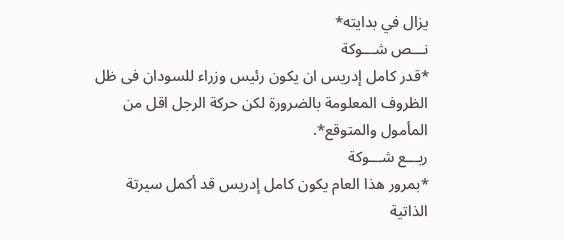يزال في بدايته*
نـــص شـــوكة
*قدر كامل إدريس ان يكون رئيس وزراء للسودان فى ظل الظروف المعلومة بالضرورة لكن حركة الرجل اقل من المأمول والمتوقع*.
ربـــع شـــوكة
*بمرور هذا العام يكون كامل إدريس قد أكمل سيرتة الذاتية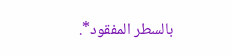بالسطر المفقود*.